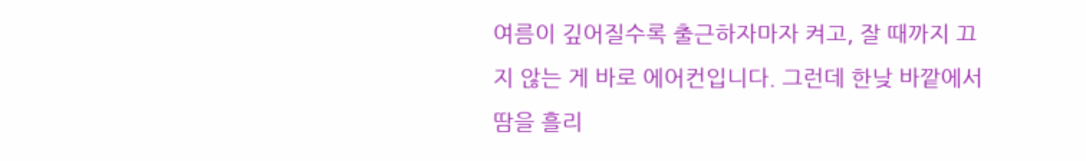여름이 깊어질수록 출근하자마자 켜고, 잘 때까지 끄지 않는 게 바로 에어컨입니다. 그런데 한낮 바깥에서 땀을 흘리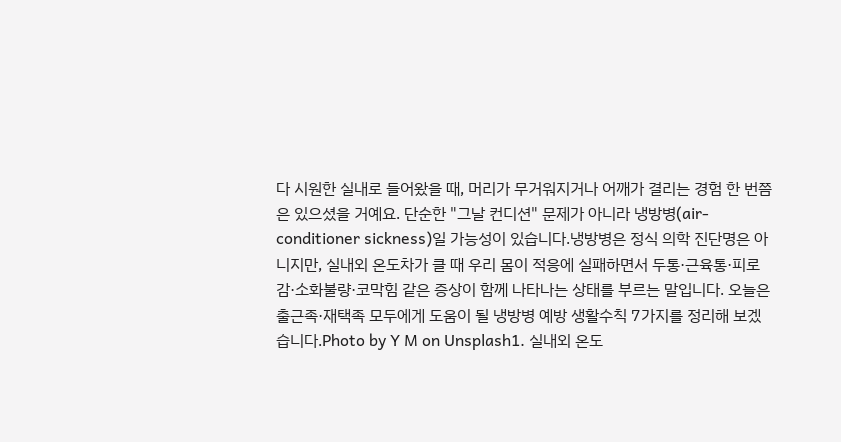다 시원한 실내로 들어왔을 때, 머리가 무거워지거나 어깨가 결리는 경험 한 번쯤은 있으셨을 거예요. 단순한 "그날 컨디션" 문제가 아니라 냉방병(air-conditioner sickness)일 가능성이 있습니다.냉방병은 정식 의학 진단명은 아니지만, 실내외 온도차가 클 때 우리 몸이 적응에 실패하면서 두통·근육통·피로감·소화불량·코막힘 같은 증상이 함께 나타나는 상태를 부르는 말입니다. 오늘은 출근족·재택족 모두에게 도움이 될 냉방병 예방 생활수칙 7가지를 정리해 보겠습니다.Photo by Y M on Unsplash1. 실내외 온도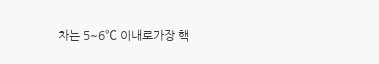차는 5~6℃ 이내로가장 핵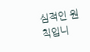심적인 원칙입니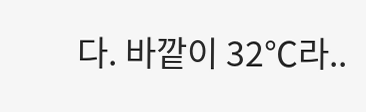다. 바깥이 32℃라..